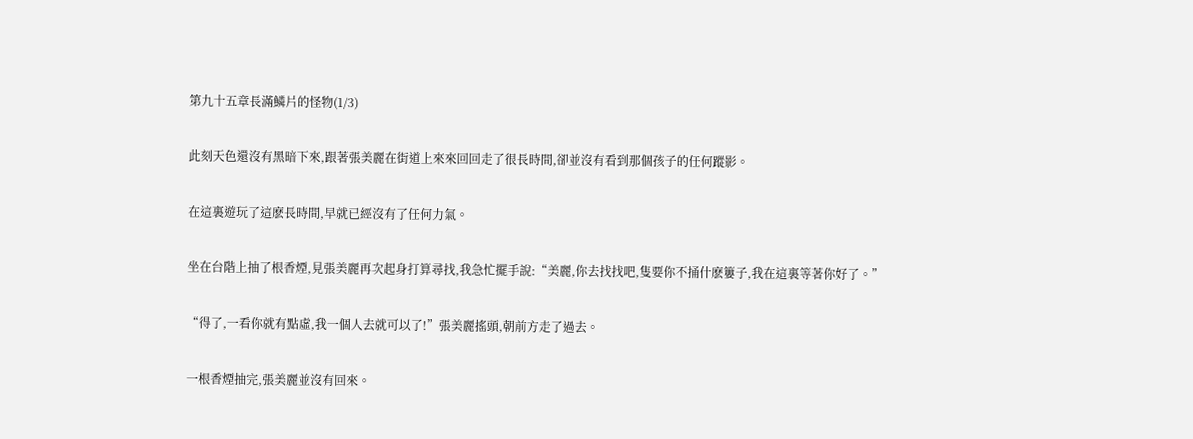第九十五章長滿鱗片的怪物(1/3)

此刻天色還沒有黑暗下來,跟著張美麗在街道上來來回回走了很長時間,卻並沒有看到那個孩子的任何蹤影。

在這裏遊玩了這麽長時間,早就已經沒有了任何力氣。

坐在台階上抽了根香煙,見張美麗再次起身打算尋找,我急忙擺手說:“美麗,你去找找吧,隻要你不捅什麽簍子,我在這裏等著你好了。”

“得了,一看你就有點虛,我一個人去就可以了!”張美麗搖頭,朝前方走了過去。

一根香煙抽完,張美麗並沒有回來。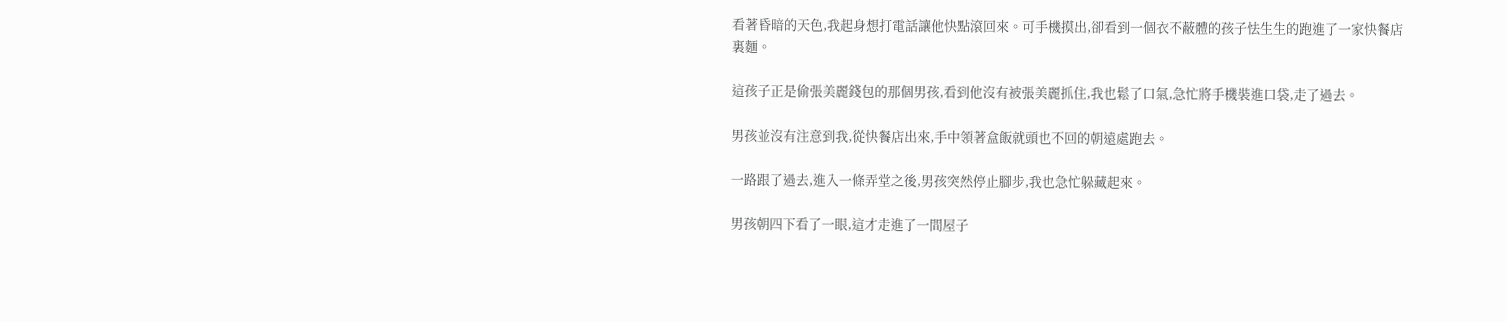看著昏暗的天色,我起身想打電話讓他快點滾回來。可手機摸出,卻看到一個衣不蔽體的孩子怯生生的跑進了一家快餐店裏麵。

這孩子正是偷張美麗錢包的那個男孩,看到他沒有被張美麗抓住,我也鬆了口氣,急忙將手機裝進口袋,走了過去。

男孩並沒有注意到我,從快餐店出來,手中領著盒飯就頭也不回的朝遠處跑去。

一路跟了過去,進入一條弄堂之後,男孩突然停止腳步,我也急忙躲藏起來。

男孩朝四下看了一眼,這才走進了一間屋子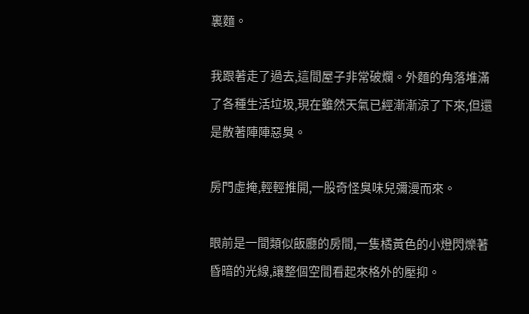裏麵。

我跟著走了過去,這間屋子非常破爛。外麵的角落堆滿了各種生活垃圾,現在雖然天氣已經漸漸涼了下來,但還是散著陣陣惡臭。

房門虛掩,輕輕推開,一股奇怪臭味兒彌漫而來。

眼前是一間類似飯廳的房間,一隻橘黃色的小燈閃爍著昏暗的光線,讓整個空間看起來格外的壓抑。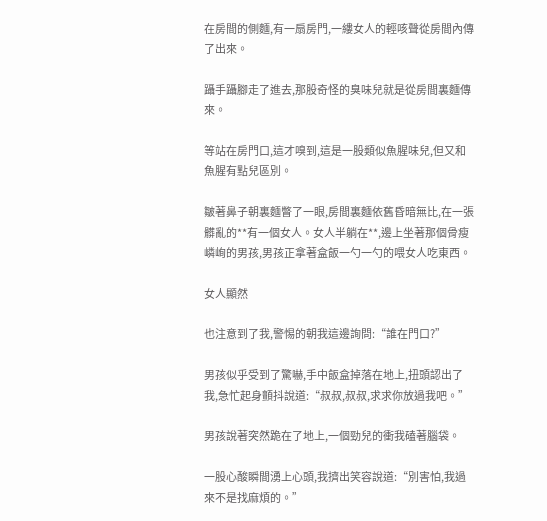在房間的側麵,有一扇房門,一縷女人的輕咳聲從房間內傳了出來。

躡手躡腳走了進去,那股奇怪的臭味兒就是從房間裏麵傳來。

等站在房門口,這才嗅到,這是一股類似魚腥味兒,但又和魚腥有點兒區別。

皺著鼻子朝裏麵瞥了一眼,房間裏麵依舊昏暗無比,在一張髒亂的**有一個女人。女人半躺在**,邊上坐著那個骨瘦嶙峋的男孩,男孩正拿著盒飯一勺一勺的喂女人吃東西。

女人顯然

也注意到了我,警惕的朝我這邊詢問:“誰在門口?”

男孩似乎受到了驚嚇,手中飯盒掉落在地上,扭頭認出了我,急忙起身顫抖說道:“叔叔,叔叔,求求你放過我吧。”

男孩說著突然跪在了地上,一個勁兒的衝我磕著腦袋。

一股心酸瞬間湧上心頭,我擠出笑容說道:“別害怕,我過來不是找麻煩的。”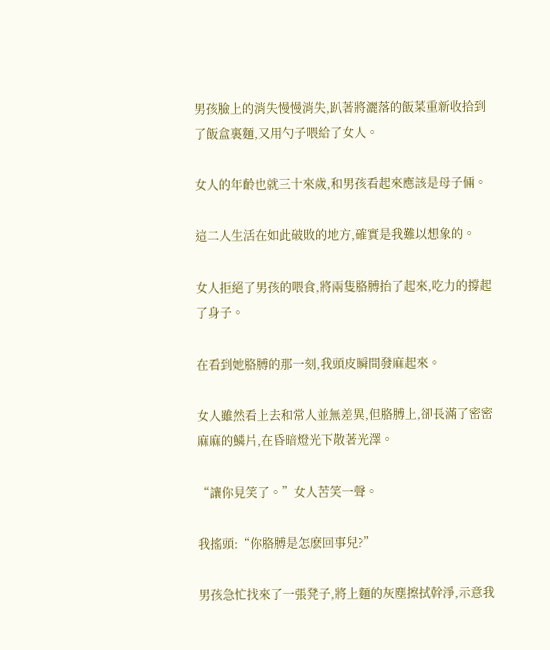男孩臉上的消失慢慢消失,趴著將灑落的飯菜重新收拾到了飯盒裏麵,又用勺子喂給了女人。

女人的年齡也就三十來歲,和男孩看起來應該是母子倆。

這二人生活在如此破敗的地方,確實是我難以想象的。

女人拒絕了男孩的喂食,將兩隻胳膊抬了起來,吃力的撐起了身子。

在看到她胳膊的那一刻,我頭皮瞬間發麻起來。

女人雖然看上去和常人並無差異,但胳膊上,卻長滿了密密麻麻的鱗片,在昏暗燈光下散著光澤。

“讓你見笑了。”女人苦笑一聲。

我搖頭:“你胳膊是怎麽回事兒?”

男孩急忙找來了一張凳子,將上麵的灰塵擦拭幹淨,示意我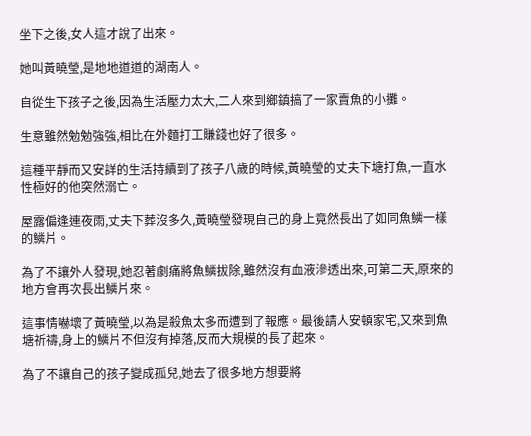坐下之後,女人這才說了出來。

她叫黃曉瑩,是地地道道的湖南人。

自從生下孩子之後,因為生活壓力太大,二人來到鄉鎮搞了一家賣魚的小攤。

生意雖然勉勉強強,相比在外麵打工賺錢也好了很多。

這種平靜而又安詳的生活持續到了孩子八歲的時候,黃曉瑩的丈夫下塘打魚,一直水性極好的他突然溺亡。

屋露偏逢連夜雨,丈夫下葬沒多久,黃曉瑩發現自己的身上竟然長出了如同魚鱗一樣的鱗片。

為了不讓外人發現,她忍著劇痛將魚鱗拔除,雖然沒有血液滲透出來,可第二天,原來的地方會再次長出鱗片來。

這事情嚇壞了黃曉瑩,以為是殺魚太多而遭到了報應。最後請人安頓家宅,又來到魚塘祈禱,身上的鱗片不但沒有掉落,反而大規模的長了起來。

為了不讓自己的孩子變成孤兒,她去了很多地方想要將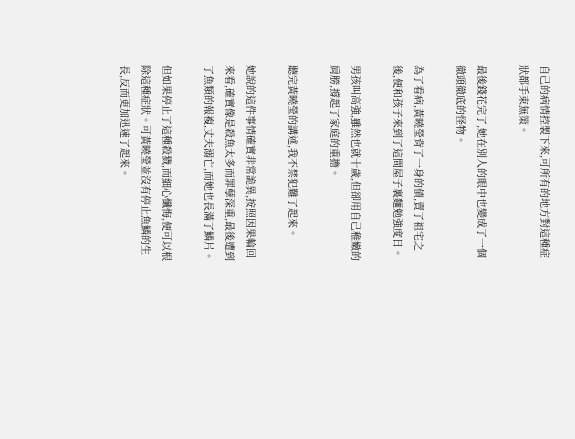自己的病情控製下來,可所有的地方對這種症狀都手束無策。

最後錢花完了,她在別人的眼中也變成了一個徹頭徹底的怪物。

為了看病,黃曉瑩背了一身的債,賣了祖宅之後,便和孩子來到了這間屋子裏麵勉強度日。

男孩叫高強,雖然也就十歲,但卻用自己稚嫩的肩膀,撐起了家庭的重擔。

聽完黃曉瑩的講述,我不禁犯難了起來。

她說的這件事情確實非常詭異,按照因果輪回來看,確實像是殺魚太多而罪孽深重,最後遭到了魚類的報複,丈夫溺亡,而她也長滿了鱗片。

但如果停止了這種殺戮,而細心懺悔,便可以根除這種症狀。可黃曉瑩並沒有停止魚鱗的生長,反而更加迅速了起來。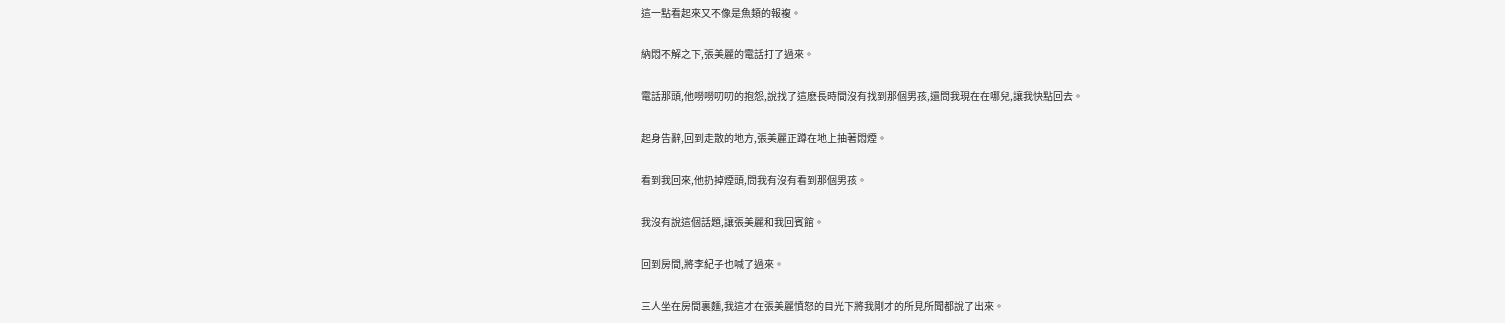這一點看起來又不像是魚類的報複。

納悶不解之下,張美麗的電話打了過來。

電話那頭,他嘮嘮叨叨的抱怨,說找了這麽長時間沒有找到那個男孩,還問我現在在哪兒,讓我快點回去。

起身告辭,回到走散的地方,張美麗正蹲在地上抽著悶煙。

看到我回來,他扔掉煙頭,問我有沒有看到那個男孩。

我沒有說這個話題,讓張美麗和我回賓館。

回到房間,將李紀子也喊了過來。

三人坐在房間裏麵,我這才在張美麗憤怒的目光下將我剛才的所見所聞都說了出來。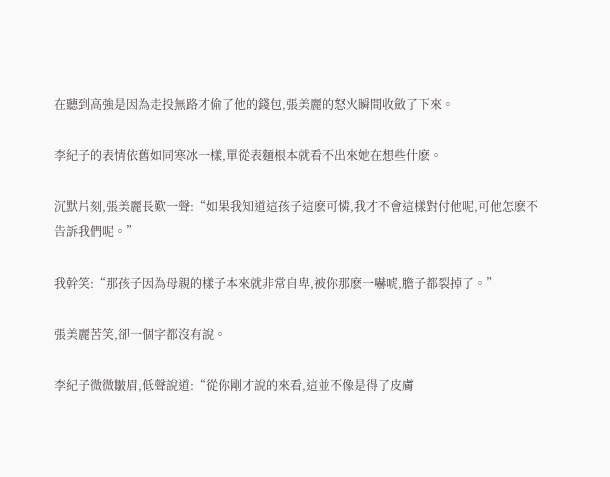在聽到高強是因為走投無路才偷了他的錢包,張美麗的怒火瞬間收斂了下來。

李紀子的表情依舊如同寒冰一樣,單從表麵根本就看不出來她在想些什麽。

沉默片刻,張美麗長歎一聲:“如果我知道這孩子這麽可憐,我才不會這樣對付他呢,可他怎麽不告訴我們呢。”

我幹笑:“那孩子因為母親的樣子本來就非常自卑,被你那麽一嚇唬,膽子都裂掉了。”

張美麗苦笑,卻一個字都沒有說。

李紀子微微皺眉,低聲說道:“從你剛才說的來看,這並不像是得了皮膚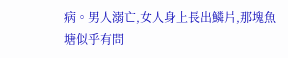病。男人溺亡,女人身上長出鱗片,那塊魚塘似乎有問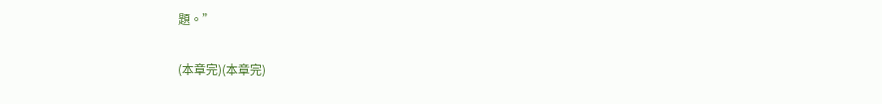題。”

(本章完)(本章完)